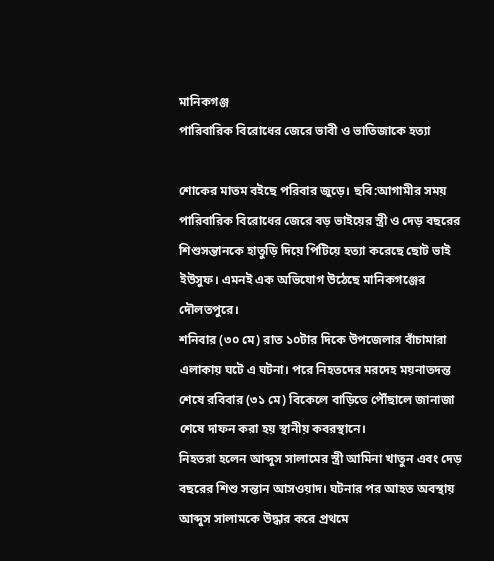মানিকগঞ্জ
পারিবারিক বিরোধের জেরে ভাবী ও ভাতিজাকে হত্যা

শোকের মাতম বইছে পরিবার জুড়ে। ছবি:আগামীর সময়
পারিবারিক বিরোধের জেরে বড় ভাইয়ের স্ত্রী ও দেড় বছরের শিশুসন্তানকে হাতুড়ি দিয়ে পিটিয়ে হত্যা করেছে ছোট ভাই ইউসুফ। এমনই এক অভিযোগ উঠেছে মানিকগঞ্জের দৌলতপুরে।
শনিবার (৩০ মে) রাত ১০টার দিকে উপজেলার বাঁচামারা এলাকায় ঘটে এ ঘটনা। পরে নিহতদের মরদেহ ময়নাতদন্ত শেষে রবিবার (৩১ মে) বিকেলে বাড়িতে পৌঁছালে জানাজা শেষে দাফন করা হয় স্থানীয় কবরস্থানে।
নিহতরা হলেন আব্দুস সালামের স্ত্রী আমিনা খাতুন এবং দেড় বছরের শিশু সন্তান আসওয়াদ। ঘটনার পর আহত অবস্থায় আব্দুস সালামকে উদ্ধার করে প্রথমে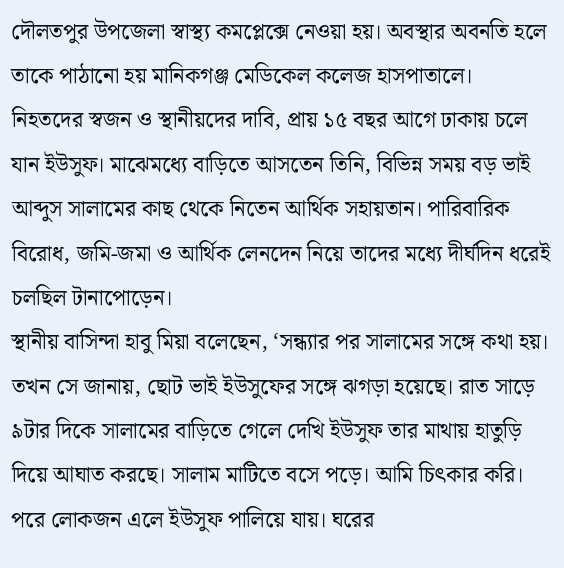দৌলতপুর উপজেলা স্বাস্থ্য কমপ্লেক্সে নেওয়া হয়। অবস্থার অবনতি হলে তাকে পাঠানো হয় মানিকগঞ্জ মেডিকেল কলেজ হাসপাতালে।
নিহতদের স্বজন ও স্থানীয়দের দাবি, প্রায় ১৫ বছর আগে ঢাকায় চলে যান ইউসুফ। মাঝেমধ্যে বাড়িতে আসতেন তিনি, বিভিন্ন সময় বড় ভাই আব্দুস সালামের কাছ থেকে নিতেন আর্থিক সহায়তান। পারিবারিক বিরোধ, জমি-জমা ও আর্থিক লেনদেন নিয়ে তাদের মধ্যে দীর্ঘদিন ধরেই চলছিল টানাপোড়েন।
স্থানীয় বাসিন্দা হাবু মিয়া বলেছেন, ‘সন্ধ্যার পর সালামের সঙ্গে কথা হয়। তখন সে জানায়, ছোট ভাই ইউসুফের সঙ্গে ঝগড়া হয়েছে। রাত সাড়ে ৯টার দিকে সালামের বাড়িতে গেলে দেখি ইউসুফ তার মাথায় হাতুড়ি দিয়ে আঘাত করছে। সালাম মাটিতে বসে পড়ে। আমি চিৎকার করি। পরে লোকজন এলে ইউসুফ পালিয়ে যায়। ঘরের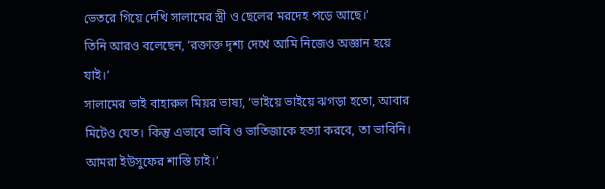ভেতরে গিয়ে দেখি সালামের স্ত্রী ও ছেলের মরদেহ পড়ে আছে।’
তিনি আরও বলেছেন, ‘রক্তাক্ত দৃশ্য দেখে আমি নিজেও অজ্ঞান হয়ে যাই।’
সালামের ভাই বাহারুল মিয়র ভাষ্য, ‘ভাইয়ে ভাইয়ে ঝগড়া হতো, আবার মিটেও যেত। কিন্তু এভাবে ভাবি ও ভাতিজাকে হত্যা করবে, তা ভাবিনি। আমরা ইউসুফের শাস্তি চাই।’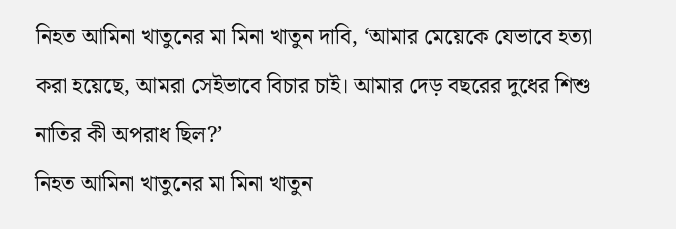নিহত আমিনা খাতুনের মা মিনা খাতুন দাবি, ‘আমার মেয়েকে যেভাবে হত্যা করা হয়েছে, আমরা সেইভাবে বিচার চাই। আমার দেড় বছরের দুধের শিশু নাতির কী অপরাধ ছিল?’
নিহত আমিনা খাতুনের মা মিনা খাতুন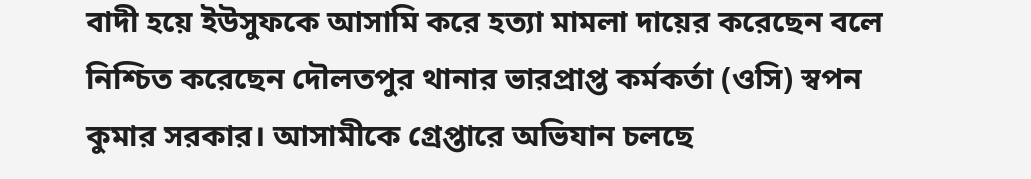বাদী হয়ে ইউসুফকে আসামি করে হত্যা মামলা দায়ের করেছেন বলে নিশ্চিত করেছেন দৌলতপুর থানার ভারপ্রাপ্ত কর্মকর্তা (ওসি) স্বপন কুমার সরকার। আসামীকে গ্রেপ্তারে অভিযান চলছে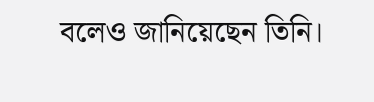বলেও জানিয়েছেন তিনি।